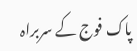پاک فوج کے سربراہ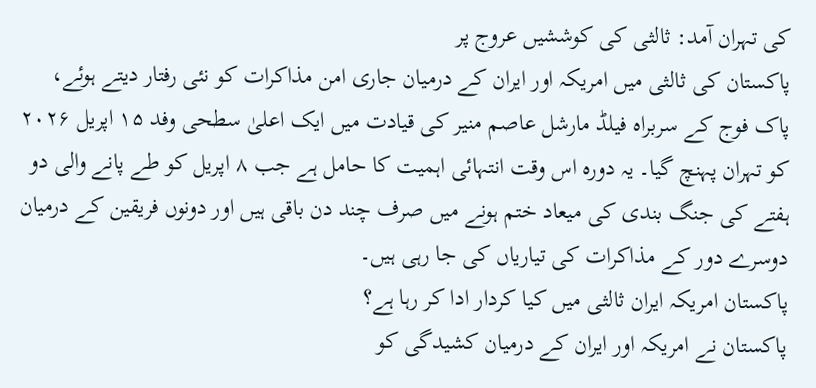کی تہران آمد: ثالثی کی کوششیں عروج پر
پاکستان کی ثالثی میں امریکہ اور ایران کے درمیان جاری امن مذاکرات کو نئی رفتار دیتے ہوئے، پاک فوج کے سربراہ فیلڈ مارشل عاصم منیر کی قیادت میں ایک اعلیٰ سطحی وفد ۱۵ اپریل ۲۰۲۶ کو تہران پہنچ گیا۔ یہ دورہ اس وقت انتہائی اہمیت کا حامل ہے جب ۸ اپریل کو طے پانے والی دو ہفتے کی جنگ بندی کی میعاد ختم ہونے میں صرف چند دن باقی ہیں اور دونوں فریقین کے درمیان دوسرے دور کے مذاکرات کی تیاریاں کی جا رہی ہیں۔
پاکستان امریکہ ایران ثالثی میں کیا کردار ادا کر رہا ہے؟
پاکستان نے امریکہ اور ایران کے درمیان کشیدگی کو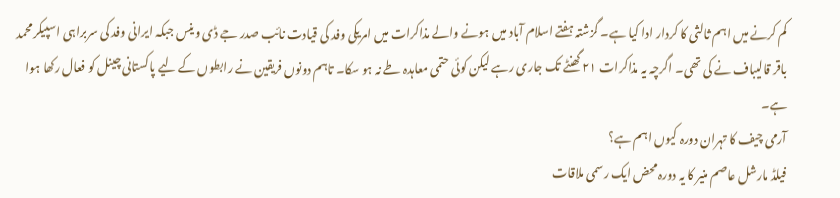کم کرنے میں اہم ثالثی کا کردار ادا کیا ہے۔ گزشتہ ہفتے اسلام آباد میں ہونے والے مذاکرات میں امریکی وفد کی قیادت نائب صدر جے ڈی وینس جبکہ ایرانی وفد کی سربراہی اسپیکر محمد باقر قالیباف نے کی تھی۔ اگرچہ یہ مذاکرات ۲۱ گھنٹے تک جاری رہے لیکن کوئی حتمی معاہدہ طے نہ ہو سکا۔ تاہم دونوں فریقین نے رابطوں کے لیے پاکستانی چینل کو فعال رکھا ہوا ہے۔
آرمی چیف کا تہران دورہ کیوں اہم ہے؟
فیلڈ مارشل عاصم منیر کا یہ دورہ محض ایک رسمی ملاقات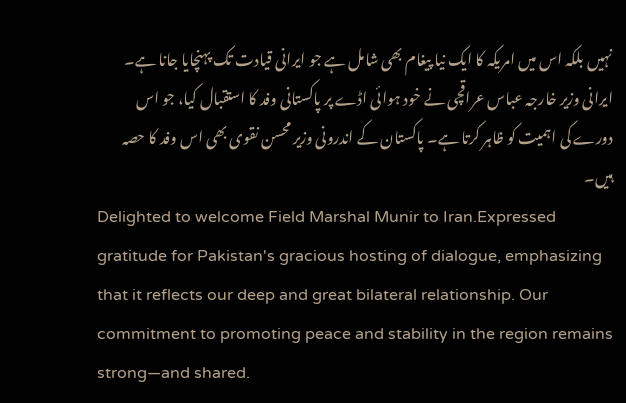نہیں بلکہ اس میں امریکہ کا ایک نیا پیغام بھی شامل ہے جو ایرانی قیادت تک پہنچایا جانا ہے۔ ایرانی وزیر خارجہ عباس عراقچی نے خود ہوائی اڈے پر پاکستانی وفد کا استقبال کیا، جو اس دورے کی اہمیت کو ظاہر کرتا ہے۔ پاکستان کے اندرونی وزیر محسن نقوی بھی اس وفد کا حصہ ہیں۔
Delighted to welcome Field Marshal Munir to Iran.Expressed gratitude for Pakistan's gracious hosting of dialogue, emphasizing that it reflects our deep and great bilateral relationship. Our commitment to promoting peace and stability in the region remains strong—and shared.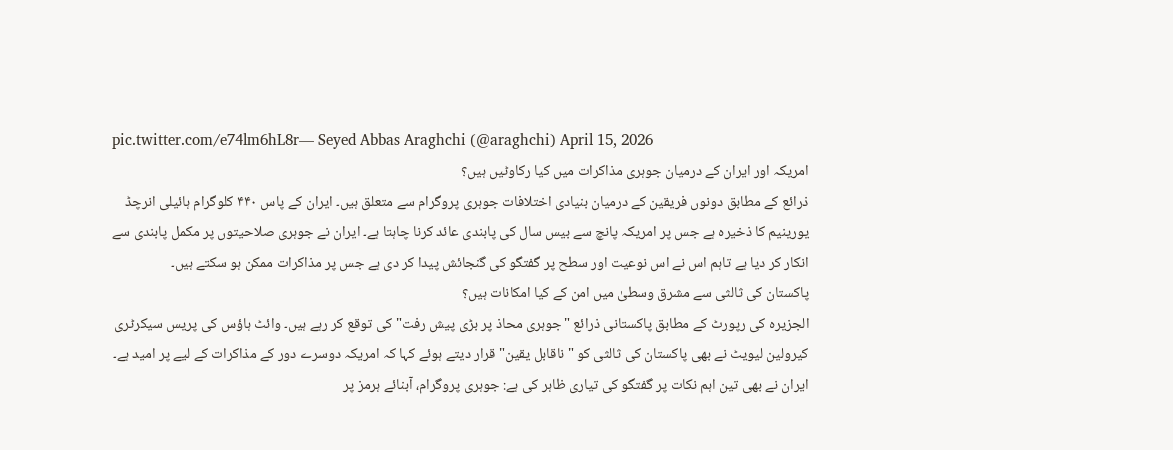pic.twitter.com/e74lm6hL8r— Seyed Abbas Araghchi (@araghchi) April 15, 2026
امریکہ اور ایران کے درمیان جوہری مذاکرات میں کیا رکاوٹیں ہیں؟
ذرائع کے مطابق دونوں فریقین کے درمیان بنیادی اختلافات جوہری پروگرام سے متعلق ہیں۔ ایران کے پاس ۴۴۰ کلوگرام ہائیلی انرچڈ یورینیم کا ذخیرہ ہے جس پر امریکہ پانچ سے بیس سال کی پابندی عائد کرنا چاہتا ہے۔ ایران نے جوہری صلاحیتوں پر مکمل پابندی سے انکار کر دیا ہے تاہم اس نے اس نوعیت اور سطح پر گفتگو کی گنجائش پیدا کر دی ہے جس پر مذاکرات ممکن ہو سکتے ہیں۔
پاکستان کی ثالثی سے مشرق وسطیٰ میں امن کے کیا امکانات ہیں؟
الجزیرہ کی رپورٹ کے مطابق پاکستانی ذرائع "جوہری محاذ پر بڑی پیش رفت" کی توقع کر رہے ہیں۔ وائٹ ہاؤس کی پریس سیکرٹری کیرولین لیویٹ نے بھی پاکستان کی ثالثی کو "ناقابل یقین" قرار دیتے ہوئے کہا کہ امریکہ دوسرے دور کے مذاکرات کے لیے پر امید ہے۔ ایران نے بھی تین اہم نکات پر گفتگو کی تیاری ظاہر کی ہے: جوہری پروگرام، آبنائے ہرمز پر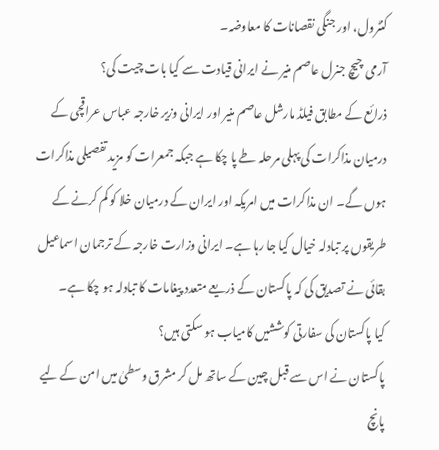کنٹرول، اور جنگی نقصانات کا معاوضہ۔
آرمی چیچ جنرل عاصم منیر نے ایرانی قیادت سے کیا بات چیت کی؟
ذرائع کے مطابق فیلڈ مارشل عاصم منیر اور ایرانی وزیر خارجہ عباس عراقچی کے درمیان مذاکرات کی پہلی مرحلہ طے پا چکا ہے جبکہ جمعرات کو مزید تفصیلی مذاکرات ہوں گے۔ ان مذاکرات میں امریکہ اور ایران کے درمیان خلا کو کم کرنے کے طریقوں پر تبادلہ خیال کیا جا رہا ہے۔ ایرانی وزارت خارجہ کے ترجمان اسماعیل بقائی نے تصدیق کی کہ پاکستان کے ذریعے متعدد پیغامات کا تبادلہ ہو چکا ہے۔
کیا پاکستان کی سفارتی کوششیں کامیاب ہو سکتی ہیں؟
پاکستان نے اس سے قبل چین کے ساتھ مل کر مشرق وسطیٰ میں امن کے لیے پانچ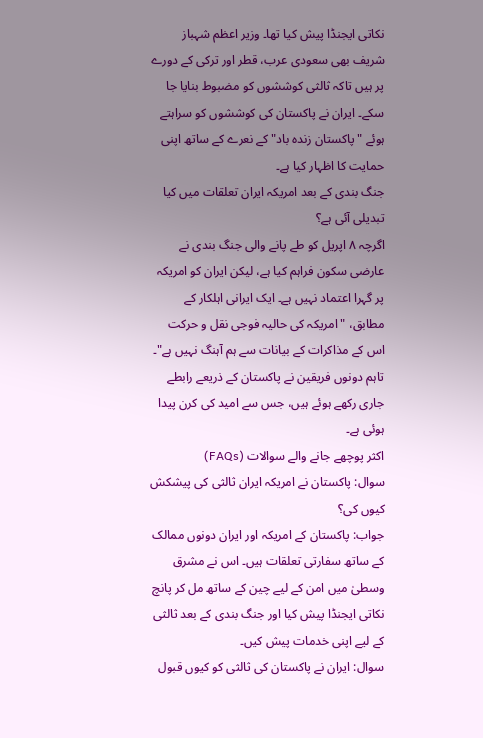نکاتی ایجنڈا پیش کیا تھا۔ وزیر اعظم شہباز شریف بھی سعودی عرب، قطر اور ترکی کے دورے پر ہیں تاکہ ثالثی کوششوں کو مضبوط بنایا جا سکے۔ ایران نے پاکستان کی کوششوں کو سراہتے ہوئے "پاکستان زندہ باد" کے نعرے کے ساتھ اپنی حمایت کا اظہار کیا ہے۔
جنگ بندی کے بعد امریکہ ایران تعلقات میں کیا تبدیلی آئی ہے؟
اگرچہ ۸ اپریل کو طے پانے والی جنگ بندی نے عارضی سکون فراہم کیا ہے، لیکن ایران کو امریکہ پر گہرا اعتماد نہیں ہے۔ ایک ایرانی اہلکار کے مطابق، "امریکہ کی حالیہ فوجی نقل و حرکت اس کے مذاکرات کے بیانات سے ہم آہنگ نہیں ہے"۔ تاہم دونوں فریقین نے پاکستان کے ذریعے رابطے جاری رکھے ہوئے ہیں، جس سے امید کی کرن پیدا ہوئی ہے۔
اکثر پوچھے جانے والے سوالات (FAQs)
سوال: پاکستان نے امریکہ ایران ثالثی کی پیشکش کیوں کی؟
جواب: پاکستان کے امریکہ اور ایران دونوں ممالک کے ساتھ سفارتی تعلقات ہیں۔ اس نے مشرق وسطیٰ میں امن کے لیے چین کے ساتھ مل کر پانچ نکاتی ایجنڈا پیش کیا اور جنگ بندی کے بعد ثالثی کے لیے اپنی خدمات پیش کیں۔
سوال: ایران نے پاکستان کی ثالثی کو کیوں قبول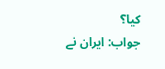کیا؟
جواب: ایران نے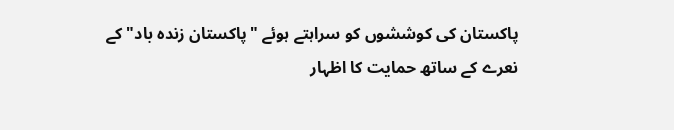پاکستان کی کوششوں کو سراہتے ہوئے "پاکستان زندہ باد" کے نعرے کے ساتھ حمایت کا اظہار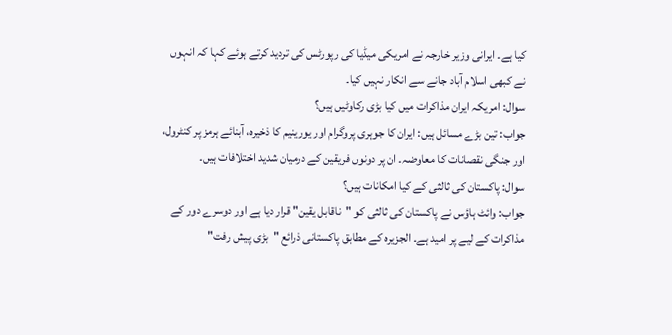کیا ہے۔ ایرانی وزیر خارجہ نے امریکی میڈیا کی رپورٹس کی تردید کرتے ہوئے کہا کہ انہوں نے کبھی اسلام آباد جانے سے انکار نہیں کیا۔
سوال: امریکہ ایران مذاکرات میں کیا بڑی رکاوٹیں ہیں؟
جواب: تین بڑے مسائل ہیں: ایران کا جوہری پروگرام اور یورینیم کا ذخیرہ، آبنائے ہرمز پر کنٹرول، اور جنگی نقصانات کا معاوضہ۔ ان پر دونوں فریقین کے درمیان شدید اختلافات ہیں۔
سوال: پاکستان کی ثالثی کے کیا امکانات ہیں؟
جواب: وائٹ ہاؤس نے پاکستان کی ثالثی کو "ناقابل یقین" قرار دیا ہے اور دوسرے دور کے مذاکرات کے لیے پر امید ہے۔ الجزیرہ کے مطابق پاکستانی ذرائع "بڑی پیش رفت"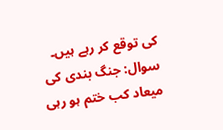کی توقع کر رہے ہیں۔
سوال: جنگ بندی کی میعاد کب ختم ہو رہی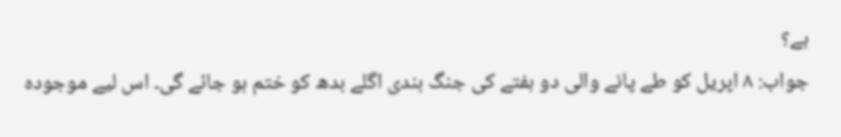ہے؟
جواب: ۸ اپریل کو طے پانے والی دو ہفتے کی جنگ بندی اگلے بدھ کو ختم ہو جائے گی۔ اس لیے موجودہ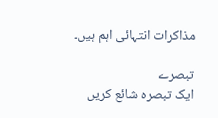مذاکرات انتہائی اہم ہیں۔

تبصرے
ایک تبصرہ شائع کریں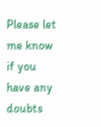Please let me know if you have any doubts